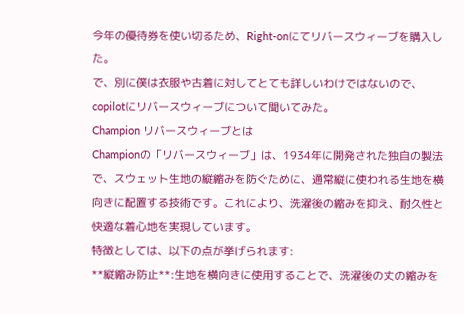今年の優待券を使い切るため、Right-onにてリバースウィーブを購入した。
で、別に僕は衣服や古着に対してとても詳しいわけではないので、copilotにリバースウィーブについて聞いてみた。
Champion リバースウィーブとは
Championの「リバースウィーブ」は、1934年に開発された独自の製法で、スウェット生地の縦縮みを防ぐために、通常縦に使われる生地を横向きに配置する技術です。これにより、洗濯後の縮みを抑え、耐久性と快適な着心地を実現しています。
特徴としては、以下の点が挙げられます:
**縦縮み防止**:生地を横向きに使用することで、洗濯後の丈の縮みを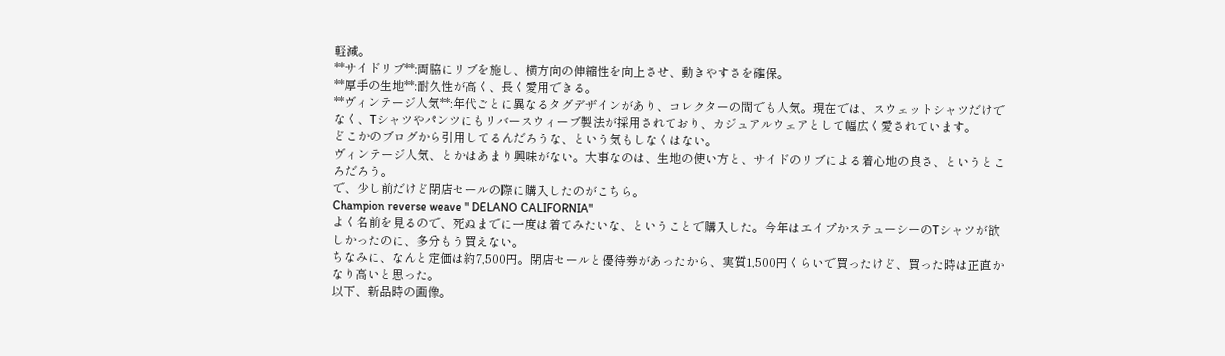軽減。
**サイドリブ**:両脇にリブを施し、横方向の伸縮性を向上させ、動きやすさを確保。
**厚手の生地**:耐久性が高く、長く愛用できる。
**ヴィンテージ人気**:年代ごとに異なるタグデザインがあり、コレクターの間でも人気。現在では、スウェットシャツだけでなく、Tシャツやパンツにもリバースウィーブ製法が採用されており、カジュアルウェアとして幅広く愛されています。
どこかのブログから引用してるんだろうな、という気もしなくはない。
ヴィンテージ人気、とかはあまり興味がない。大事なのは、生地の使い方と、サイドのリブによる着心地の良さ、というところだろう。
で、少し前だけど閉店セールの際に購入したのがこちら。
Champion reverse weave " DELANO CALIFORNIA"
よく名前を見るので、死ぬまでに一度は着てみたいな、ということで購入した。今年はエイプかステューシーのTシャツが欲しかったのに、多分もう買えない。
ちなみに、なんと定価は約7,500円。閉店セールと優待券があったから、実質1,500円くらいで買ったけど、買った時は正直かなり高いと思った。
以下、新品時の画像。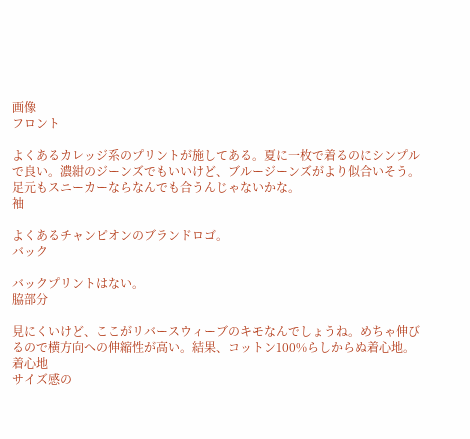画像
フロント

よくあるカレッジ系のプリントが施してある。夏に一枚で着るのにシンプルで良い。濃紺のジーンズでもいいけど、ブルージーンズがより似合いそう。足元もスニーカーならなんでも合うんじゃないかな。
袖

よくあるチャンピオンのブランドロゴ。
バック

バックプリントはない。
脇部分

見にくいけど、ここがリバースウィーブのキモなんでしょうね。めちゃ伸びるので横方向への伸縮性が高い。結果、コットン100%らしからぬ着心地。
着心地
サイズ感の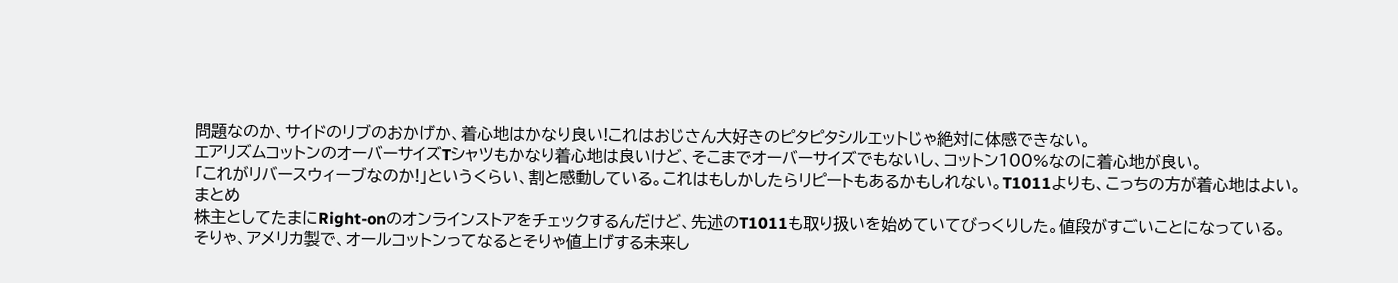問題なのか、サイドのリブのおかげか、着心地はかなり良い!これはおじさん大好きのピタピタシルエットじゃ絶対に体感できない。
エアリズムコットンのオーバーサイズTシャツもかなり着心地は良いけど、そこまでオーバーサイズでもないし、コットン100%なのに着心地が良い。
「これがリバースウィーブなのか!」というくらい、割と感動している。これはもしかしたらリピートもあるかもしれない。T1011よりも、こっちの方が着心地はよい。
まとめ
株主としてたまにRight-onのオンラインストアをチェックするんだけど、先述のT1011も取り扱いを始めていてびっくりした。値段がすごいことになっている。
そりゃ、アメリカ製で、オールコットンってなるとそりゃ値上げする未来し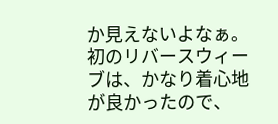か見えないよなぁ。
初のリバースウィーブは、かなり着心地が良かったので、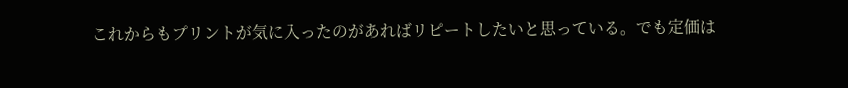これからもプリントが気に入ったのがあればリピートしたいと思っている。でも定価は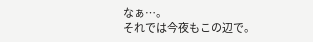なぁ…。
それでは今夜もこの辺で。